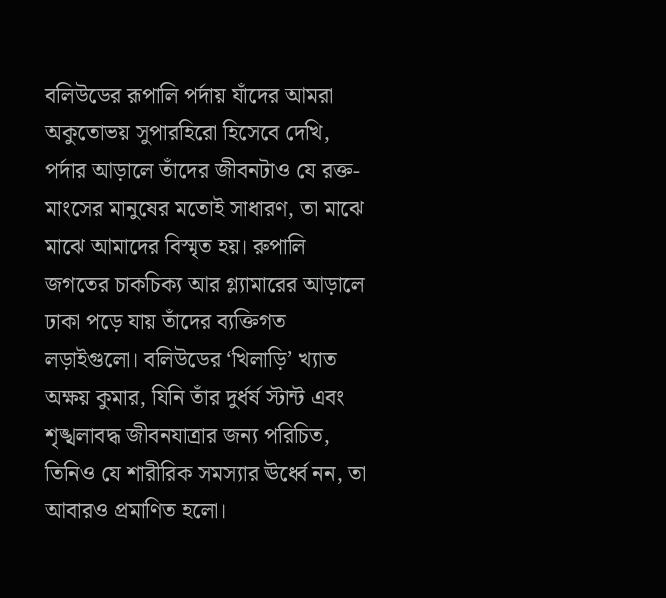বলিউডের রূপালি পর্দায় যাঁদের আমরা অকুতোভয় সুপারহিরো হিসেবে দেখি, পর্দার আড়ালে তাঁদের জীবনটাও যে রক্ত-মাংসের মানুষের মতোই সাধারণ, তা মাঝে মাঝে আমাদের বিস্মৃত হয়। রুপালি জগতের চাকচিক্য আর গ্ল্যামারের আড়ালে ঢাকা পড়ে যায় তাঁদের ব্যক্তিগত লড়াইগুলো। বলিউডের ‘খিলাড়ি’ খ্যাত অক্ষয় কুমার, যিনি তাঁর দুর্ধর্ষ স্টান্ট এবং শৃঙ্খলাবদ্ধ জীবনযাত্রার জন্য পরিচিত, তিনিও যে শারীরিক সমস্যার ঊর্ধ্বে নন, তা আবারও প্রমাণিত হলো।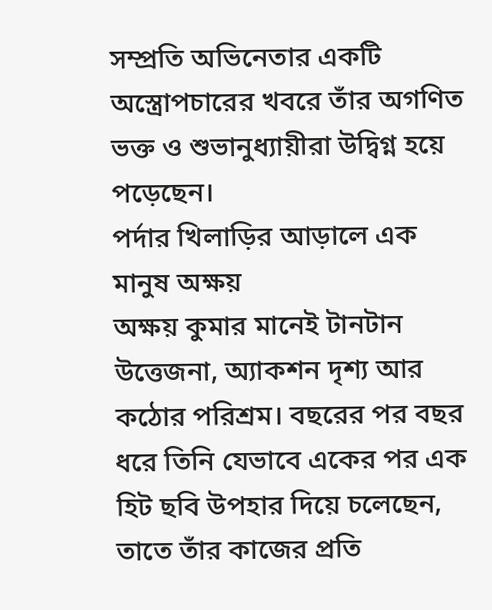সম্প্রতি অভিনেতার একটি অস্ত্রোপচারের খবরে তাঁর অগণিত ভক্ত ও শুভানুধ্যায়ীরা উদ্বিগ্ন হয়ে পড়েছেন।
পর্দার খিলাড়ির আড়ালে এক মানুষ অক্ষয়
অক্ষয় কুমার মানেই টানটান উত্তেজনা, অ্যাকশন দৃশ্য আর কঠোর পরিশ্রম। বছরের পর বছর ধরে তিনি যেভাবে একের পর এক হিট ছবি উপহার দিয়ে চলেছেন, তাতে তাঁর কাজের প্রতি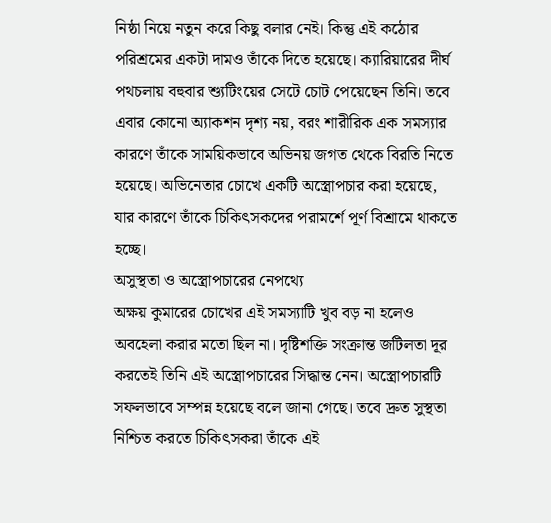নিষ্ঠা নিয়ে নতুন করে কিছু বলার নেই। কিন্তু এই কঠোর পরিশ্রমের একটা দামও তাঁকে দিতে হয়েছে। ক্যারিয়ারের দীর্ঘ পথচলায় বহুবার শ্যুটিংয়ের সেটে চোট পেয়েছেন তিনি। তবে এবার কোনো অ্যাকশন দৃশ্য নয়, বরং শারীরিক এক সমস্যার কারণে তাঁকে সাময়িকভাবে অভিনয় জগত থেকে বিরতি নিতে হয়েছে। অভিনেতার চোখে একটি অস্ত্রোপচার করা হয়েছে, যার কারণে তাঁকে চিকিৎসকদের পরামর্শে পূর্ণ বিশ্রামে থাকতে হচ্ছে।
অসুস্থতা ও অস্ত্রোপচারের নেপথ্যে
অক্ষয় কুমারের চোখের এই সমস্যাটি খুব বড় না হলেও অবহেলা করার মতো ছিল না। দৃষ্টিশক্তি সংক্রান্ত জটিলতা দূর করতেই তিনি এই অস্ত্রোপচারের সিদ্ধান্ত নেন। অস্ত্রোপচারটি সফলভাবে সম্পন্ন হয়েছে বলে জানা গেছে। তবে দ্রুত সুস্থতা নিশ্চিত করতে চিকিৎসকরা তাঁকে এই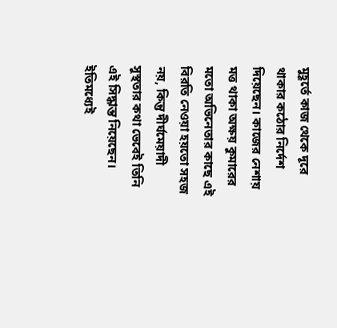মুহূর্তে কাজ থেকে দূরে থাকার কঠোর নির্দেশ দিয়েছেন। কাজের নেশায় মত্ত থাকা অক্ষয় কুমারের মতো অভিনেতার কাছে এই বিরতি নেওয়া হয়তো সহজ নয়, কিন্তু দীর্ঘমেয়াদী সুস্থতার কথা ভেবেই তিনি এই সিদ্ধান্ত নিয়েছেন। ইতিমধ্যেই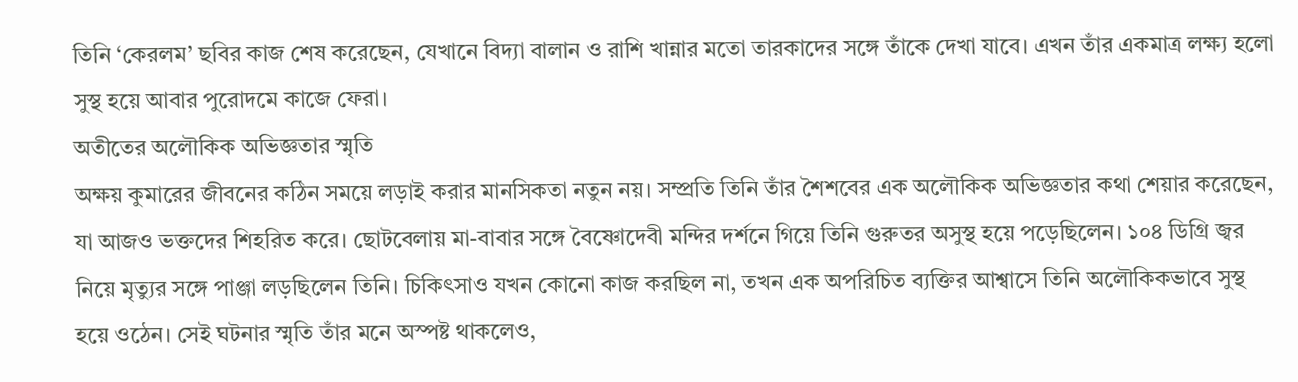তিনি ‘কেরলম’ ছবির কাজ শেষ করেছেন, যেখানে বিদ্যা বালান ও রাশি খান্নার মতো তারকাদের সঙ্গে তাঁকে দেখা যাবে। এখন তাঁর একমাত্র লক্ষ্য হলো সুস্থ হয়ে আবার পুরোদমে কাজে ফেরা।
অতীতের অলৌকিক অভিজ্ঞতার স্মৃতি
অক্ষয় কুমারের জীবনের কঠিন সময়ে লড়াই করার মানসিকতা নতুন নয়। সম্প্রতি তিনি তাঁর শৈশবের এক অলৌকিক অভিজ্ঞতার কথা শেয়ার করেছেন, যা আজও ভক্তদের শিহরিত করে। ছোটবেলায় মা-বাবার সঙ্গে বৈষ্ণোদেবী মন্দির দর্শনে গিয়ে তিনি গুরুতর অসুস্থ হয়ে পড়েছিলেন। ১০৪ ডিগ্রি জ্বর নিয়ে মৃত্যুর সঙ্গে পাঞ্জা লড়ছিলেন তিনি। চিকিৎসাও যখন কোনো কাজ করছিল না, তখন এক অপরিচিত ব্যক্তির আশ্বাসে তিনি অলৌকিকভাবে সুস্থ হয়ে ওঠেন। সেই ঘটনার স্মৃতি তাঁর মনে অস্পষ্ট থাকলেও,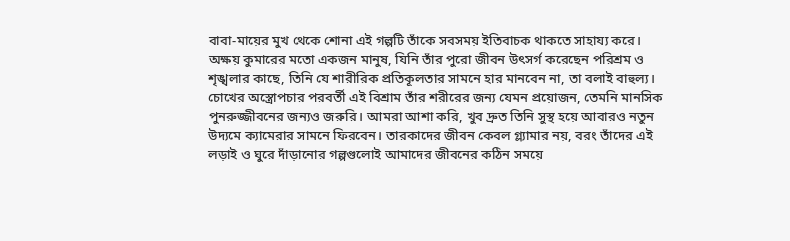বাবা-মায়ের মুখ থেকে শোনা এই গল্পটি তাঁকে সবসময় ইতিবাচক থাকতে সাহায্য করে।
অক্ষয় কুমারের মতো একজন মানুষ, যিনি তাঁর পুরো জীবন উৎসর্গ করেছেন পরিশ্রম ও শৃঙ্খলার কাছে, তিনি যে শারীরিক প্রতিকূলতার সামনে হার মানবেন না, তা বলাই বাহুল্য। চোখের অস্ত্রোপচার পরবর্তী এই বিশ্রাম তাঁর শরীরের জন্য যেমন প্রয়োজন, তেমনি মানসিক পুনরুজ্জীবনের জন্যও জরুরি। আমরা আশা করি, খুব দ্রুত তিনি সুস্থ হয়ে আবারও নতুন উদ্যমে ক্যামেরার সামনে ফিরবেন। তারকাদের জীবন কেবল গ্ল্যামার নয়, বরং তাঁদের এই লড়াই ও ঘুরে দাঁড়ানোর গল্পগুলোই আমাদের জীবনের কঠিন সময়ে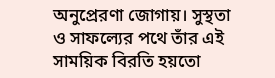অনুপ্রেরণা জোগায়। সুস্থতা ও সাফল্যের পথে তাঁর এই সাময়িক বিরতি হয়তো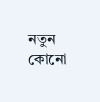নতুন কোনো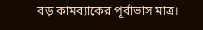বড় কামব্যাকের পূর্বাভাস মাত্র।